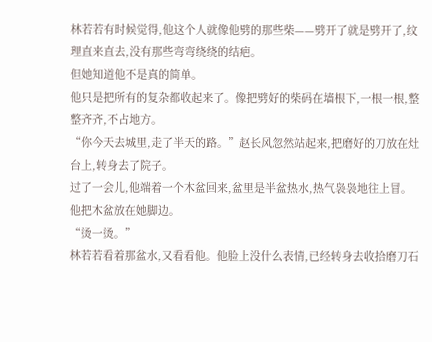林若若有时候觉得,他这个人就像他劈的那些柴——劈开了就是劈开了,纹理直来直去,没有那些弯弯绕绕的结疤。
但她知道他不是真的简单。
他只是把所有的复杂都收起来了。像把劈好的柴码在墙根下,一根一根,整整齐齐,不占地方。
“你今天去城里,走了半天的路。”赵长风忽然站起来,把磨好的刀放在灶台上,转身去了院子。
过了一会儿,他端着一个木盆回来,盆里是半盆热水,热气袅袅地往上冒。
他把木盆放在她脚边。
“烫一烫。”
林若若看着那盆水,又看看他。他脸上没什么表情,已经转身去收拾磨刀石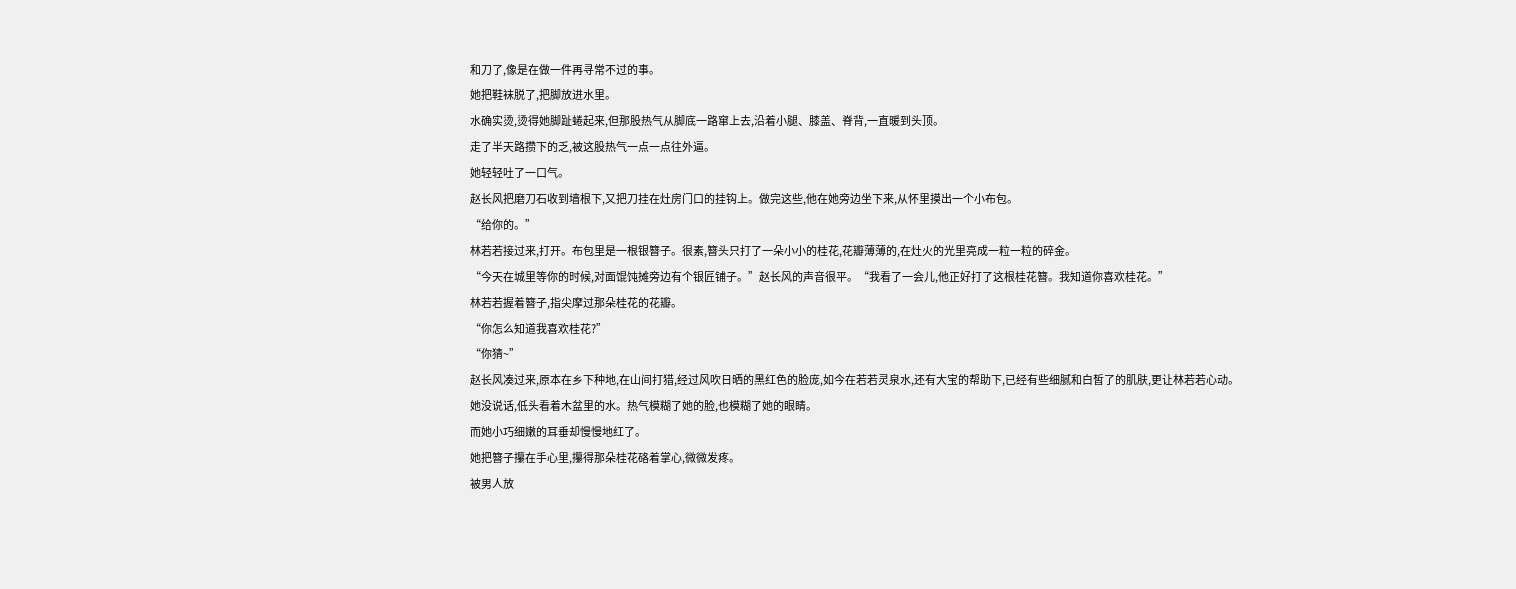和刀了,像是在做一件再寻常不过的事。
她把鞋袜脱了,把脚放进水里。
水确实烫,烫得她脚趾蜷起来,但那股热气从脚底一路窜上去,沿着小腿、膝盖、脊背,一直暖到头顶。
走了半天路攒下的乏,被这股热气一点一点往外逼。
她轻轻吐了一口气。
赵长风把磨刀石收到墙根下,又把刀挂在灶房门口的挂钩上。做完这些,他在她旁边坐下来,从怀里摸出一个小布包。
“给你的。”
林若若接过来,打开。布包里是一根银簪子。很素,簪头只打了一朵小小的桂花,花瓣薄薄的,在灶火的光里亮成一粒一粒的碎金。
“今天在城里等你的时候,对面馄饨摊旁边有个银匠铺子。”赵长风的声音很平。“我看了一会儿,他正好打了这根桂花簪。我知道你喜欢桂花。”
林若若握着簪子,指尖摩过那朵桂花的花瓣。
“你怎么知道我喜欢桂花?”
“你猜~”
赵长风凑过来,原本在乡下种地,在山间打猎,经过风吹日晒的黑红色的脸庞,如今在若若灵泉水,还有大宝的帮助下,已经有些细腻和白皙了的肌肤,更让林若若心动。
她没说话,低头看着木盆里的水。热气模糊了她的脸,也模糊了她的眼睛。
而她小巧细嫩的耳垂却慢慢地红了。
她把簪子攥在手心里,攥得那朵桂花硌着掌心,微微发疼。
被男人放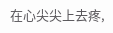在心尖尖上去疼,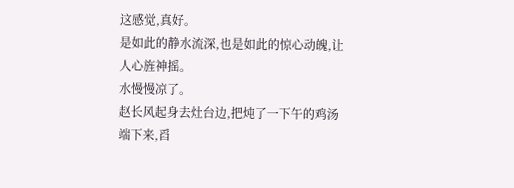这感觉,真好。
是如此的静水流深,也是如此的惊心动魄,让人心旌神摇。
水慢慢凉了。
赵长风起身去灶台边,把炖了一下午的鸡汤端下来,舀